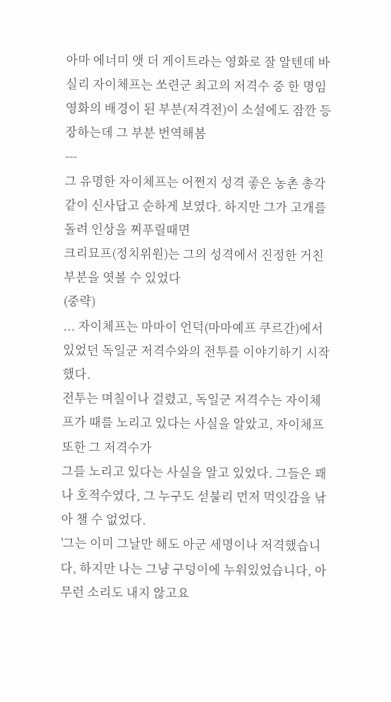아마 에너미 앳 더 게이트라는 영화로 잘 알텐데 바실리 자이체프는 쏘련군 최고의 저격수 중 한 명임
영화의 배경이 된 부분(저격전)이 소설에도 잠깐 등장하는데 그 부분 번역해봄
---
그 유명한 자이체프는 어쩐지 성격 좋은 농촌 총각 같이 신사답고 순하게 보였다. 하지만 그가 고개를 돌려 인상을 찌푸릴때면
크리묘프(정치위원)는 그의 성격에서 진정한 거친 부분을 엿볼 수 있었다
(중략)
... 자이체프는 마마이 언덕(마마예프 쿠르간)에서 있었던 독일군 저격수와의 전투를 이야기하기 시작했다.
전투는 며칠이나 걸렸고, 독일군 저격수는 자이체프가 때를 노리고 있다는 사실을 알았고, 자이체프 또한 그 저격수가
그를 노리고 있다는 사실을 알고 있었다. 그들은 꽤나 호적수였다, 그 누구도 섣불리 먼저 먹잇감을 낚아 챌 수 없었다.
'그는 이미 그날만 해도 아군 세명이나 저격했습니다, 하지만 나는 그냥 구덩이에 누워있었습니다, 아무런 소리도 내지 않고요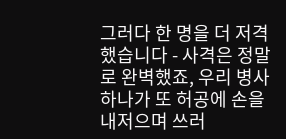그러다 한 명을 더 저격했습니다 - 사격은 정말로 완벽했죠, 우리 병사 하나가 또 허공에 손을 내저으며 쓰러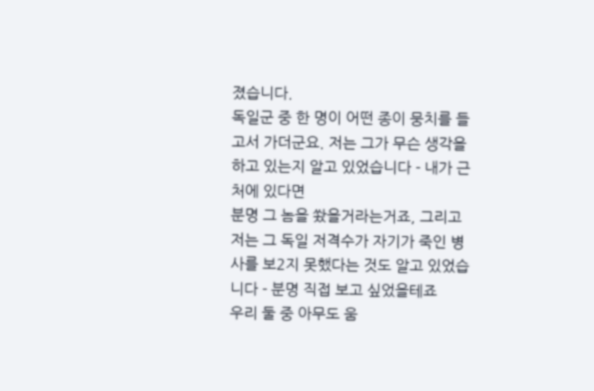졌습니다.
독일군 중 한 명이 어떤 종이 뭉치를 들고서 가더군요. 저는 그가 무슨 생각을 하고 있는지 알고 있었습니다 - 내가 근처에 있다면
분명 그 놈을 쐈을거라는거죠, 그리고 저는 그 독일 저격수가 자기가 죽인 병사를 보2지 못했다는 것도 알고 있었습니다 - 분명 직접 보고 싶었을테죠
우리 둘 중 아무도 움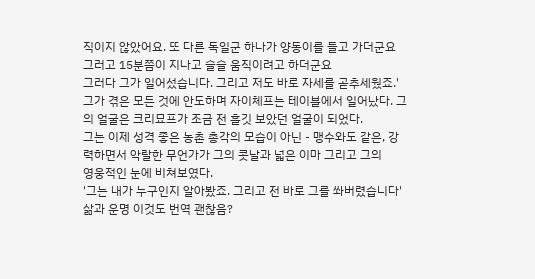직이지 않았어요. 또 다른 독일군 하나가 양동이를 들고 가더군요 그러고 15분쯤이 지나고 슬슬 움직이려고 하더군요
그러다 그가 일어섰습니다. 그리고 저도 바로 자세를 곧추세웠죠.'
그가 겪은 모든 것에 안도하며 자이체프는 테이블에서 일어났다. 그의 얼굴은 크리묘프가 조금 전 흘깃 보았던 얼굴이 되었다.
그는 이제 성격 좋은 농촌 총각의 모습이 아닌 - 맹수와도 같은, 강력하면서 악랄한 무언가가 그의 콧날과 넓은 이마 그리고 그의
영웅적인 눈에 비쳐보였다.
'그는 내가 누구인지 알아봤죠. 그리고 전 바로 그를 쏴버렸습니다'
삶과 운명 이것도 번역 괜찮음?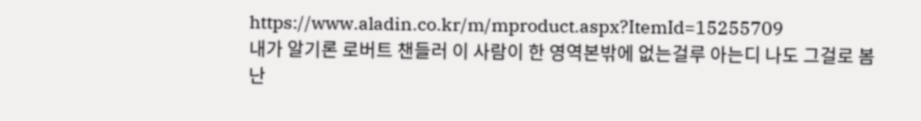https://www.aladin.co.kr/m/mproduct.aspx?ItemId=15255709
내가 알기론 로버트 챈들러 이 사람이 한 영역본밖에 없는걸루 아는디 나도 그걸로 봄 난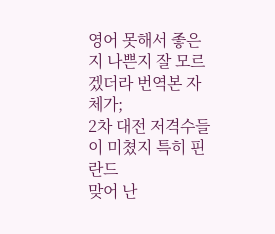영어 못해서 좋은지 나쁜지 잘 모르겠더라 번역본 자체가;
2차 대전 저격수들이 미쳤지 특히 핀란드
맞어 난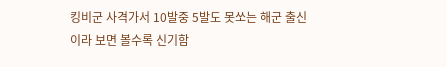킹비군 사격가서 10발중 5발도 못쏘는 해군 출신이라 보면 볼수록 신기함